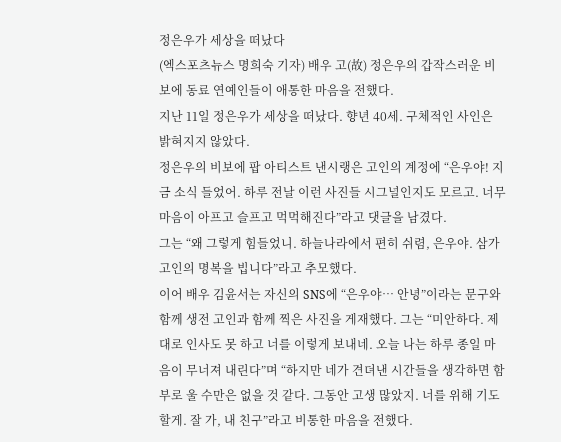정은우가 세상을 떠났다
(엑스포츠뉴스 명희숙 기자) 배우 고(故) 정은우의 갑작스러운 비보에 동료 연예인들이 애통한 마음을 전했다.
지난 11일 정은우가 세상을 떠났다. 향년 40세. 구체적인 사인은 밝혀지지 않았다.
정은우의 비보에 팝 아티스트 낸시랭은 고인의 계정에 “은우야! 지금 소식 들었어. 하루 전날 이런 사진들 시그널인지도 모르고. 너무 마음이 아프고 슬프고 먹먹해진다”라고 댓글을 남겼다.
그는 “왜 그렇게 힘들었니. 하늘나라에서 편히 쉬렴, 은우야. 삼가 고인의 명복을 빕니다”라고 추모했다.
이어 배우 김윤서는 자신의 SNS에 “은우야… 안녕”이라는 문구와 함께 생전 고인과 함께 찍은 사진을 게재했다. 그는 “미안하다. 제대로 인사도 못 하고 너를 이렇게 보내네. 오늘 나는 하루 종일 마음이 무너져 내린다”며 “하지만 네가 견뎌낸 시간들을 생각하면 함부로 울 수만은 없을 것 같다. 그동안 고생 많았지. 너를 위해 기도할게. 잘 가, 내 친구”라고 비통한 마음을 전했다.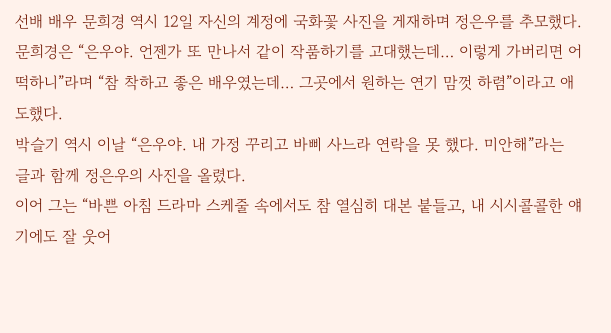선배 배우 문희경 역시 12일 자신의 계정에 국화꽃 사진을 게재하며 정은우를 추모했다.
문희경은 “은우야. 언젠가 또 만나서 같이 작품하기를 고대했는데… 이렇게 가버리면 어떡하니”라며 “참 착하고 좋은 배우였는데… 그곳에서 원하는 연기 맘껏 하렴”이라고 애도했다.
박슬기 역시 이날 “은우야. 내 가정 꾸리고 바삐 사느라 연락을 못 했다. 미안해”라는 글과 함께 정은우의 사진을 올렸다.
이어 그는 “바쁜 아침 드라마 스케줄 속에서도 참 열심히 대본 붙들고, 내 시시콜콜한 얘기에도 잘 웃어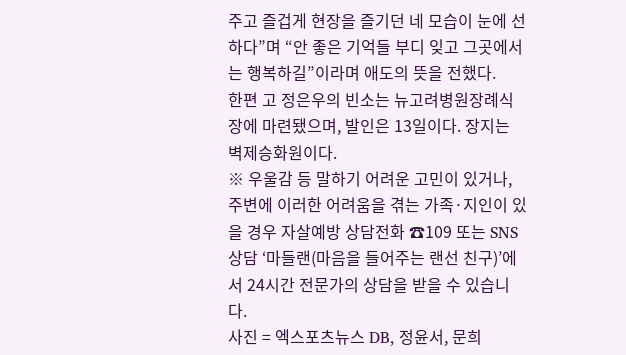주고 즐겁게 현장을 즐기던 네 모습이 눈에 선하다”며 “안 좋은 기억들 부디 잊고 그곳에서는 행복하길”이라며 애도의 뜻을 전했다.
한편 고 정은우의 빈소는 뉴고려병원장례식장에 마련됐으며, 발인은 13일이다. 장지는 벽제승화원이다.
※ 우울감 등 말하기 어려운 고민이 있거나, 주변에 이러한 어려움을 겪는 가족·지인이 있을 경우 자살예방 상담전화 ☎109 또는 SNS 상담 ‘마들랜(마음을 들어주는 랜선 친구)’에서 24시간 전문가의 상담을 받을 수 있습니다.
사진 = 엑스포츠뉴스 DB, 정윤서, 문희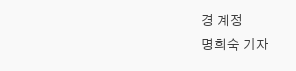경 계정
명희숙 기자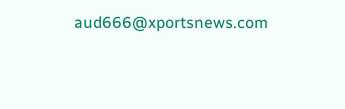aud666@xportsnews.com